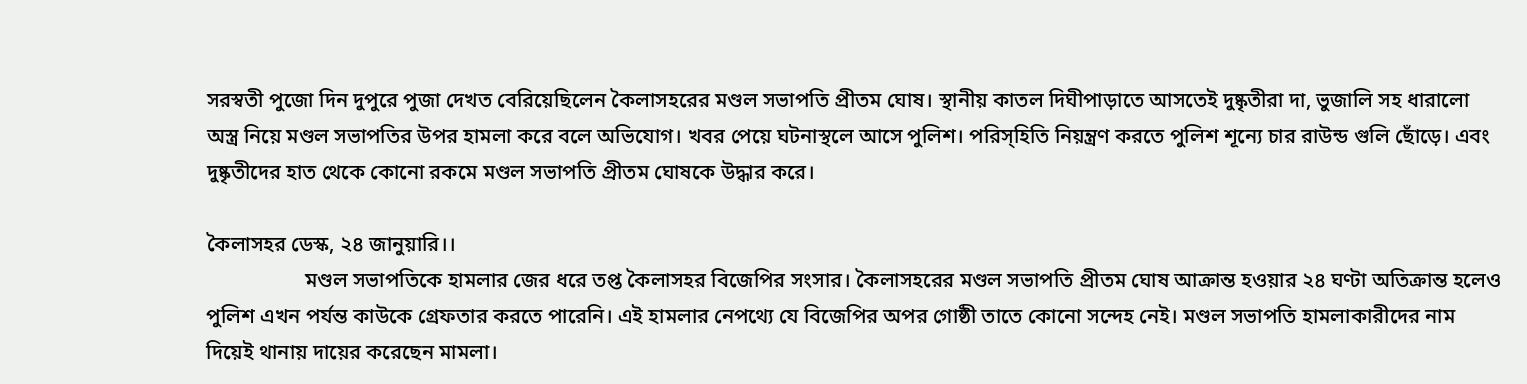সরস্বতী পুজো দিন দুপুরে পুজা দেখত বেরিয়েছিলেন কৈলাসহরের মণ্ডল সভাপতি প্রীতম ঘোষ। স্থানীয় কাতল দিঘীপাড়াতে আসতেই দুষ্কৃতীরা দা, ভুজালি সহ ধারালো অস্ত্র নিয়ে মণ্ডল সভাপতির উপর হামলা করে বলে অভিযোগ। খবর পেয়ে ঘটনাস্থলে আসে পুলিশ। পরিস্হিতি নিয়ন্ত্রণ করতে পুলিশ শূন্যে চার রাউন্ড গুলি ছোঁড়ে। এবং দুষ্কৃতীদের হাত থেকে কোনো রকমে মণ্ডল সভাপতি প্রীতম ঘোষকে উদ্ধার করে।

কৈলাসহর ডেস্ক, ২৪ জানুয়ারি।।
                   মণ্ডল সভাপতিকে হামলার জের ধরে তপ্ত কৈলাসহর বিজেপির সংসার। কৈলাসহরের মণ্ডল সভাপতি প্রীতম ঘোষ আক্রান্ত হওয়ার ২৪ ঘণ্টা অতিক্রান্ত হলেও পুলিশ এখন পর্যন্ত কাউকে গ্রেফতার করতে পারেনি। এই হামলার নেপথ্যে যে বিজেপির অপর গোষ্ঠী তাতে কোনো সন্দেহ নেই। মণ্ডল সভাপতি হামলাকারীদের নাম দিয়েই থানায় দায়ের করেছেন মামলা।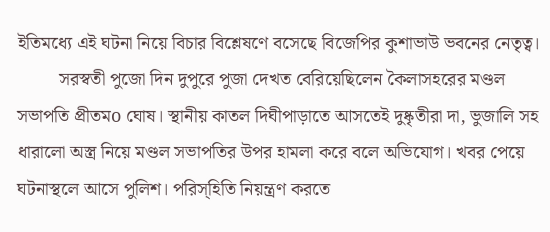ইতিমধ্যে এই ঘটনা নিয়ে বিচার বিশ্লেষণে বসেছে বিজেপির কুশাভাউ ভবনের নেতৃত্ব।
         সরস্বতী পুজো দিন দুপুরে পুজা দেখত বেরিয়েছিলেন কৈলাসহরের মণ্ডল সভাপতি প্রীতমo ঘোষ। স্থানীয় কাতল দিঘীপাড়াতে আসতেই দুষ্কৃতীরা দা, ভুজালি সহ ধারালো অস্ত্র নিয়ে মণ্ডল সভাপতির উপর হামলা করে বলে অভিযোগ। খবর পেয়ে ঘটনাস্থলে আসে পুলিশ। পরিস্হিতি নিয়ন্ত্রণ করতে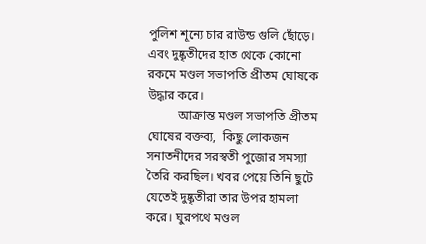পুলিশ শূন্যে চার রাউন্ড গুলি ছোঁড়ে। এবং দুষ্কৃতীদের হাত থেকে কোনো রকমে মণ্ডল সভাপতি প্রীতম ঘোষকে উদ্ধার করে।
          আক্রান্ত মণ্ডল সভাপতি প্রীতম ঘোষের বক্তব্য,  কিছু লোকজন সনাতনীদের সরস্বতী পুজোর সমস্যা তৈরি করছিল। খবর পেয়ে তিনি ছুটে যেতেই দুষ্কৃতীরা তার উপর হামলা করে। ঘুরপথে মণ্ডল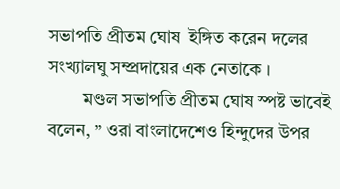সভাপতি প্রীতম ঘোষ  ইঙ্গিত করেন দলের সংখ্যালঘু সম্প্রদায়ের এক নেতাকে ।
        মণ্ডল সভাপতি প্রীতম ঘোষ স্পষ্ট ভাবেই বলেন, ” ওরা বাংলাদেশেও হিন্দুদের উপর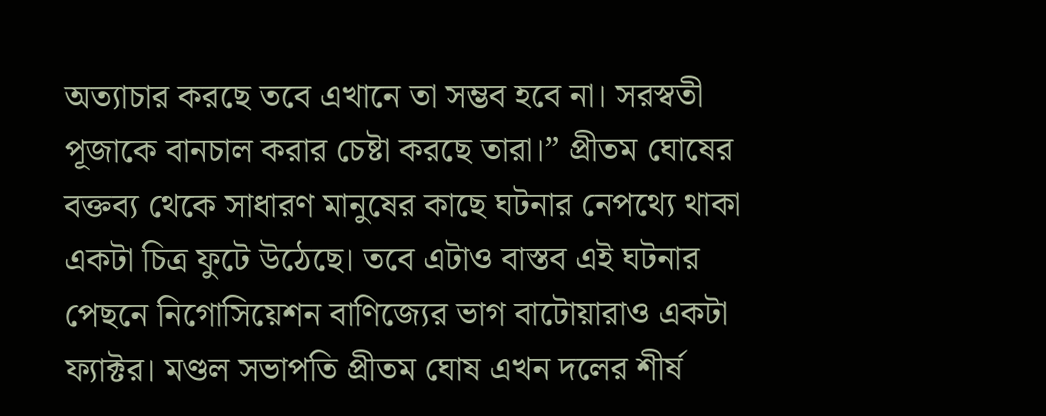অত্যাচার করছে তবে এখানে তা সম্ভব হবে না। সরস্বতী পূজাকে বানচাল করার চেষ্টা করছে তারা।” প্রীতম ঘোষের বক্তব্য থেকে সাধারণ মানুষের কাছে ঘটনার নেপথ্যে থাকা একটা চিত্র ফুটে উঠেছে। তবে এটাও বাস্তব এই ঘটনার পেছনে নিগোসিয়েশন বাণিজ্যের ভাগ বাটোয়ারাও একটা ফ্যাক্টর। মণ্ডল সভাপতি প্রীতম ঘোষ এখন দলের শীর্ষ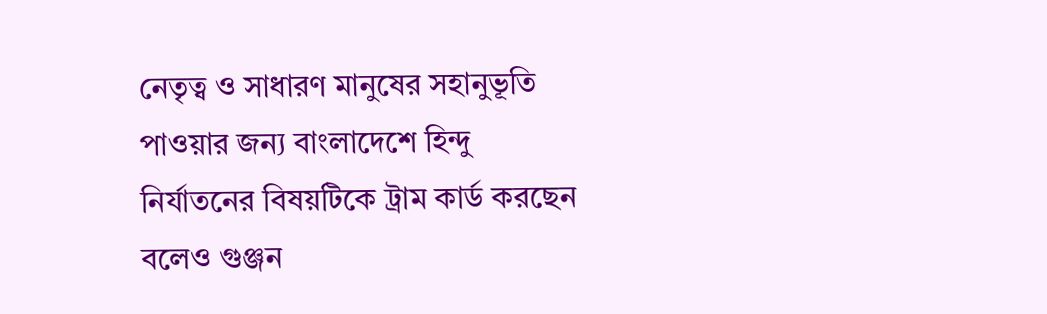নেতৃত্ব ও সাধারণ মানুষের সহানুভূতি পাওয়ার জন্য বাংলাদেশে হিন্দু নির্যাতনের বিষয়টিকে ট্রাম কার্ড করছেন বলেও গুঞ্জন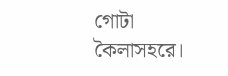গোটা কৈলাসহরে।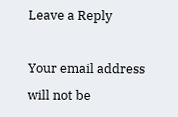Leave a Reply

Your email address will not be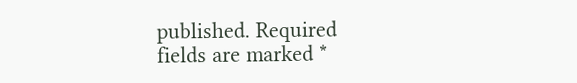published. Required fields are marked *